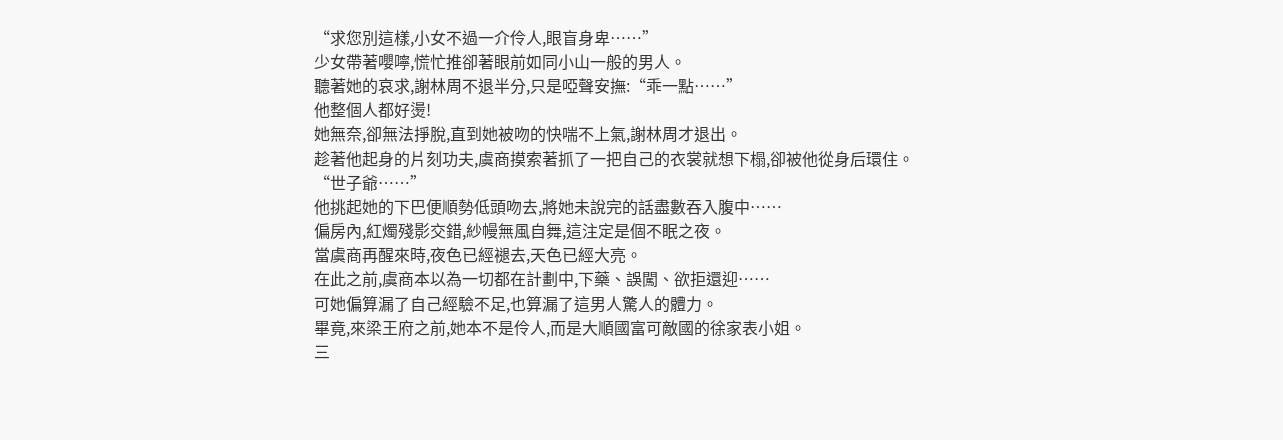“求您別這樣,小女不過一介伶人,眼盲身卑……”
少女帶著嚶嚀,慌忙推卻著眼前如同小山一般的男人。
聽著她的哀求,謝林周不退半分,只是啞聲安撫:“乖一點……”
他整個人都好燙!
她無奈,卻無法掙脫,直到她被吻的快喘不上氣,謝林周才退出。
趁著他起身的片刻功夫,虞商摸索著抓了一把自己的衣裳就想下榻,卻被他從身后環住。
“世子爺……”
他挑起她的下巴便順勢低頭吻去,將她未說完的話盡數吞入腹中……
偏房內,紅燭殘影交錯,紗幔無風自舞,這注定是個不眠之夜。
當虞商再醒來時,夜色已經褪去,天色已經大亮。
在此之前,虞商本以為一切都在計劃中,下藥、誤闖、欲拒還迎……
可她偏算漏了自己經驗不足,也算漏了這男人驚人的體力。
畢竟,來梁王府之前,她本不是伶人,而是大順國富可敵國的徐家表小姐。
三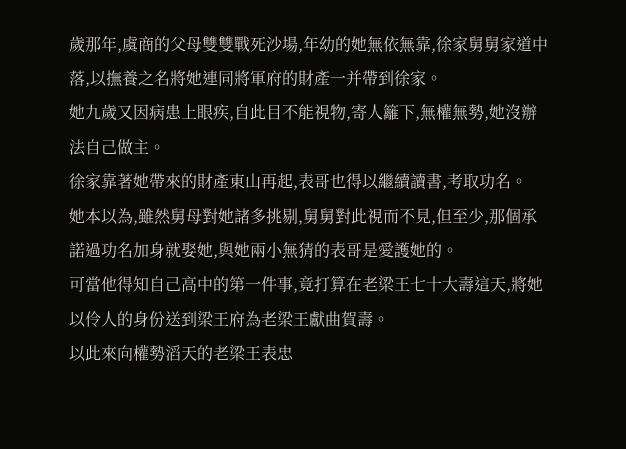歲那年,虞商的父母雙雙戰死沙場,年幼的她無依無靠,徐家舅舅家道中落,以撫養之名將她連同將軍府的財產一并帶到徐家。
她九歲又因病患上眼疾,自此目不能視物,寄人籬下,無權無勢,她沒辦法自己做主。
徐家靠著她帶來的財產東山再起,表哥也得以繼續讀書,考取功名。
她本以為,雖然舅母對她諸多挑剔,舅舅對此視而不見,但至少,那個承諾過功名加身就娶她,與她兩小無猜的表哥是愛護她的。
可當他得知自己高中的第一件事,竟打算在老梁王七十大壽這天,將她以伶人的身份送到梁王府為老梁王獻曲賀壽。
以此來向權勢滔天的老梁王表忠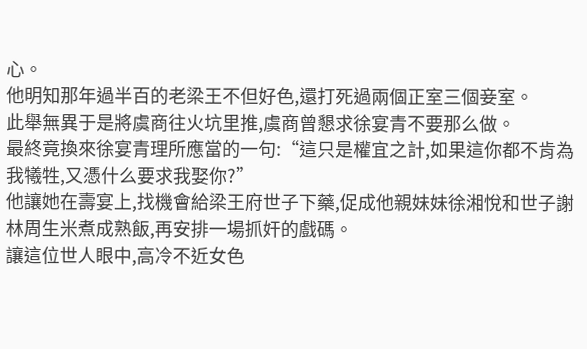心。
他明知那年過半百的老梁王不但好色,還打死過兩個正室三個妾室。
此舉無異于是將虞商往火坑里推,虞商曾懇求徐宴青不要那么做。
最終竟換來徐宴青理所應當的一句:“這只是權宜之計,如果這你都不肯為我犧牲,又憑什么要求我娶你?”
他讓她在壽宴上,找機會給梁王府世子下藥,促成他親妹妹徐湘悅和世子謝林周生米煮成熟飯,再安排一場抓奸的戲碼。
讓這位世人眼中,高冷不近女色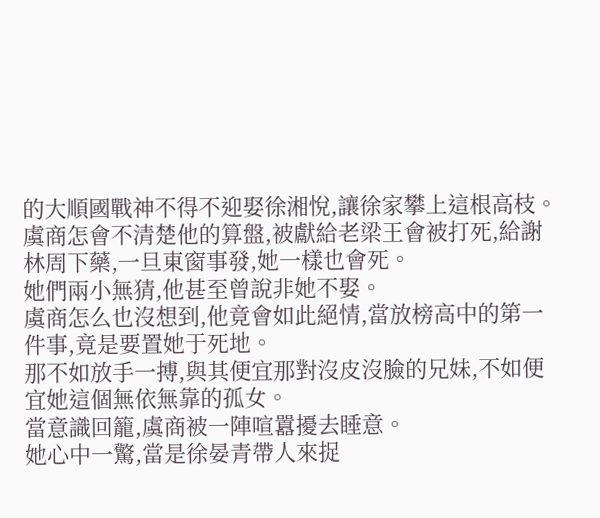的大順國戰神不得不迎娶徐湘悅,讓徐家攀上這根高枝。
虞商怎會不清楚他的算盤,被獻給老梁王會被打死,給謝林周下藥,一旦東窗事發,她一樣也會死。
她們兩小無猜,他甚至曾說非她不娶。
虞商怎么也沒想到,他竟會如此絕情,當放榜高中的第一件事,竟是要置她于死地。
那不如放手一搏,與其便宜那對沒皮沒臉的兄妹,不如便宜她這個無依無靠的孤女。
當意識回籠,虞商被一陣喧囂擾去睡意。
她心中一驚,當是徐晏青帶人來捉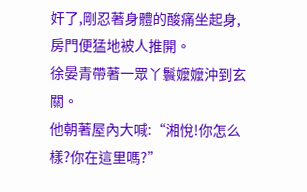奸了,剛忍著身體的酸痛坐起身,房門便猛地被人推開。
徐晏青帶著一眾丫鬟嬤嬤沖到玄關。
他朝著屋內大喊:“湘悅!你怎么樣?你在這里嗎?”